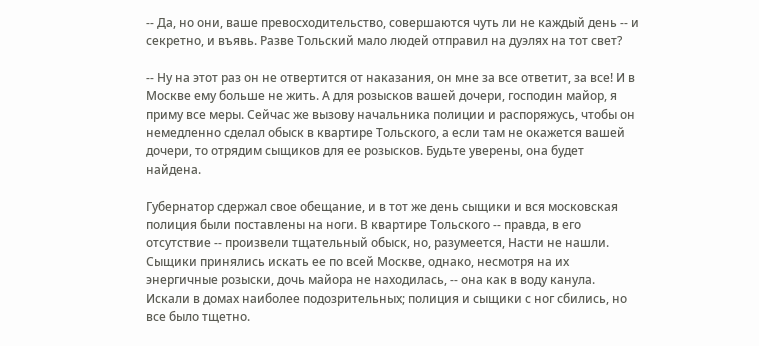-- Да, но они, ваше превосходительство, совершаются чуть ли не каждый день -- и секретно, и въявь. Разве Тольский мало людей отправил на дуэлях на тот свет?

-- Ну на этот раз он не отвертится от наказания, он мне за все ответит, за все! И в Москве ему больше не жить. А для розысков вашей дочери, господин майор, я приму все меры. Сейчас же вызову начальника полиции и распоряжусь, чтобы он немедленно сделал обыск в квартире Тольского, а если там не окажется вашей дочери, то отрядим сыщиков для ее розысков. Будьте уверены, она будет найдена.

Губернатор сдержал свое обещание, и в тот же день сыщики и вся московская полиция были поставлены на ноги. В квартире Тольского -- правда, в его отсутствие -- произвели тщательный обыск, но, разумеется, Насти не нашли. Сыщики принялись искать ее по всей Москве, однако, несмотря на их энергичные розыски, дочь майора не находилась, -- она как в воду канула. Искали в домах наиболее подозрительных; полиция и сыщики с ног сбились, но все было тщетно.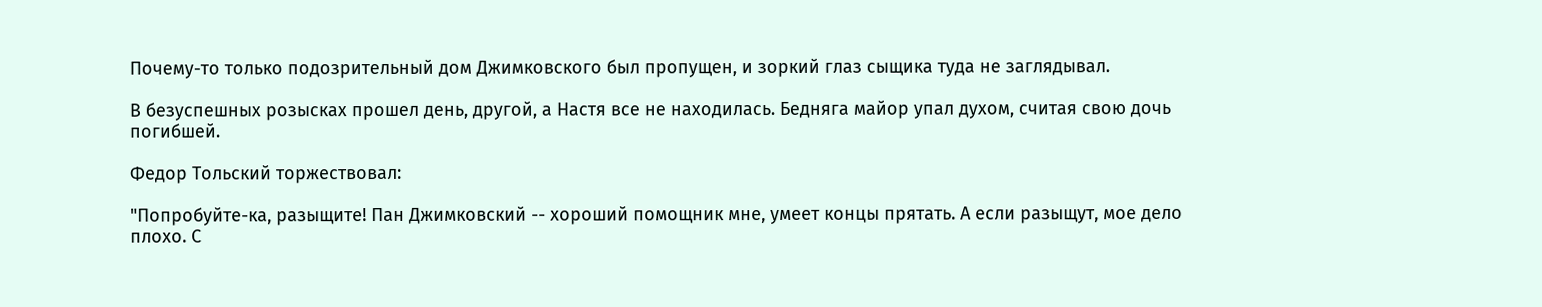Почему-то только подозрительный дом Джимковского был пропущен, и зоркий глаз сыщика туда не заглядывал.

В безуспешных розысках прошел день, другой, а Настя все не находилась. Бедняга майор упал духом, считая свою дочь погибшей.

Федор Тольский торжествовал:

"Попробуйте-ка, разыщите! Пан Джимковский -- хороший помощник мне, умеет концы прятать. А если разыщут, мое дело плохо. С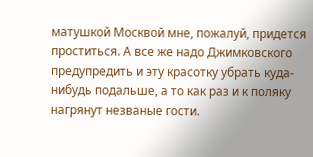матушкой Москвой мне, пожалуй, придется проститься. А все же надо Джимковского предупредить и эту красотку убрать куда-нибудь подальше, а то как раз и к поляку нагрянут незваные гости.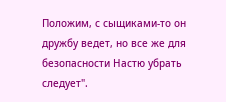Положим, с сыщиками-то он дружбу ведет, но все же для безопасности Настю убрать следует".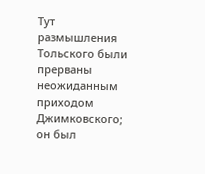Тут размышления Тольского были прерваны неожиданным приходом Джимковского; он был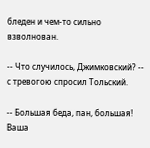бледен и чем-то сильно взволнован.

-- Что случилось, Джимковский? -- с тревогою спросил Тольский.

-- Большая беда, пан, большая! Ваша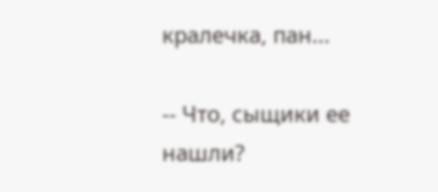кралечка, пан...

-- Что, сыщики ее нашли?